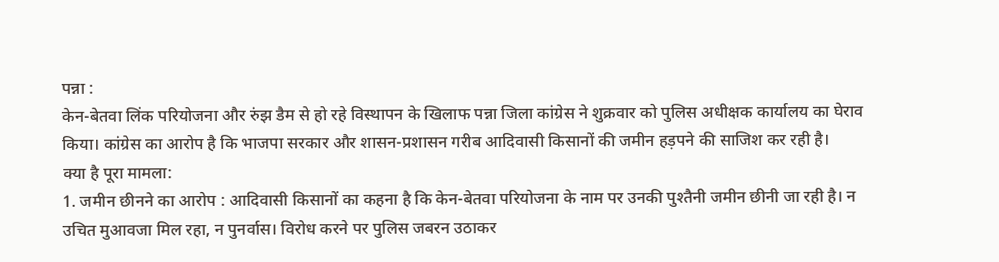पन्ना :
केन-बेतवा लिंक परियोजना और रुंझ डैम से हो रहे विस्थापन के खिलाफ पन्ना जिला कांग्रेस ने शुक्रवार को पुलिस अधीक्षक कार्यालय का घेराव किया। कांग्रेस का आरोप है कि भाजपा सरकार और शासन-प्रशासन गरीब आदिवासी किसानों की जमीन हड़पने की साजिश कर रही है।
क्या है पूरा मामला:
1. जमीन छीनने का आरोप : आदिवासी किसानों का कहना है कि केन-बेतवा परियोजना के नाम पर उनकी पुश्तैनी जमीन छीनी जा रही है। न उचित मुआवजा मिल रहा, न पुनर्वास। विरोध करने पर पुलिस जबरन उठाकर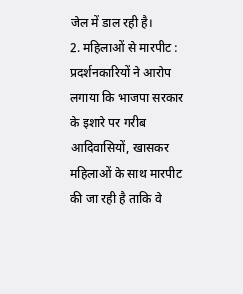जेल में डाल रही है।
2. महिलाओं से मारपीट : प्रदर्शनकारियों ने आरोप लगाया कि भाजपा सरकार के इशारे पर गरीब आदिवासियों, खासकर महिलाओं के साथ मारपीट की जा रही है ताकि वे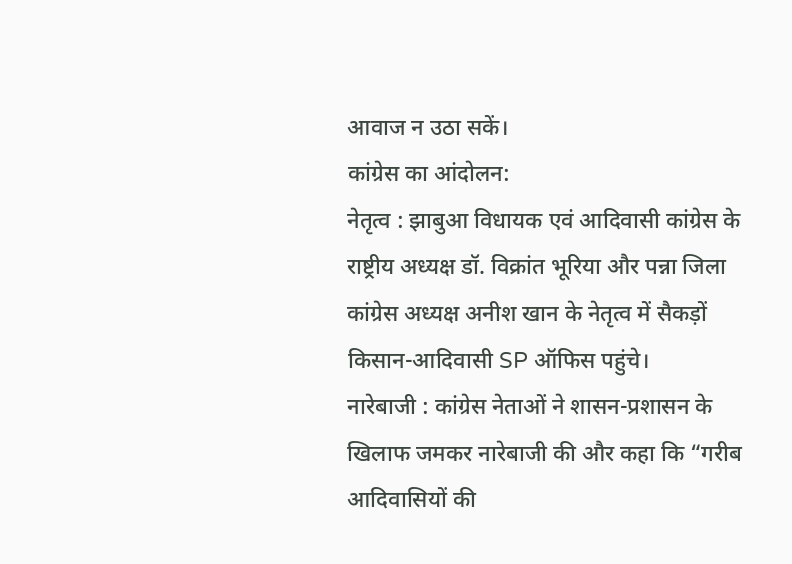आवाज न उठा सकें।
कांग्रेस का आंदोलन:
नेतृत्व : झाबुआ विधायक एवं आदिवासी कांग्रेस के राष्ट्रीय अध्यक्ष डॉ. विक्रांत भूरिया और पन्ना जिला कांग्रेस अध्यक्ष अनीश खान के नेतृत्व में सैकड़ों किसान-आदिवासी SP ऑफिस पहुंचे।
नारेबाजी : कांग्रेस नेताओं ने शासन-प्रशासन के खिलाफ जमकर नारेबाजी की और कहा कि “गरीब आदिवासियों की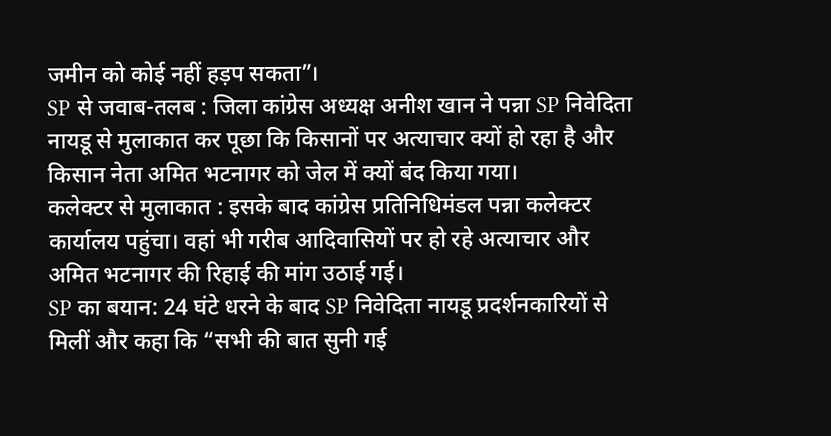जमीन को कोई नहीं हड़प सकता”।
SP से जवाब-तलब : जिला कांग्रेस अध्यक्ष अनीश खान ने पन्ना SP निवेदिता नायडू से मुलाकात कर पूछा कि किसानों पर अत्याचार क्यों हो रहा है और किसान नेता अमित भटनागर को जेल में क्यों बंद किया गया।
कलेक्टर से मुलाकात : इसके बाद कांग्रेस प्रतिनिधिमंडल पन्ना कलेक्टर कार्यालय पहुंचा। वहां भी गरीब आदिवासियों पर हो रहे अत्याचार और अमित भटनागर की रिहाई की मांग उठाई गई।
SP का बयान: 24 घंटे धरने के बाद SP निवेदिता नायडू प्रदर्शनकारियों से मिलीं और कहा कि “सभी की बात सुनी गई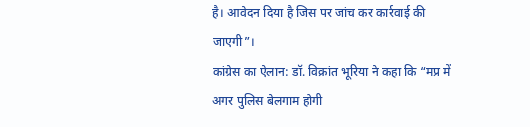है। आवेदन दिया है जिस पर जांच कर कार्रवाई की जाएगी”।
कांग्रेस का ऐलान: डॉ. विक्रांत भूरिया ने कहा कि “मप्र में अगर पुलिस बेलगाम होगी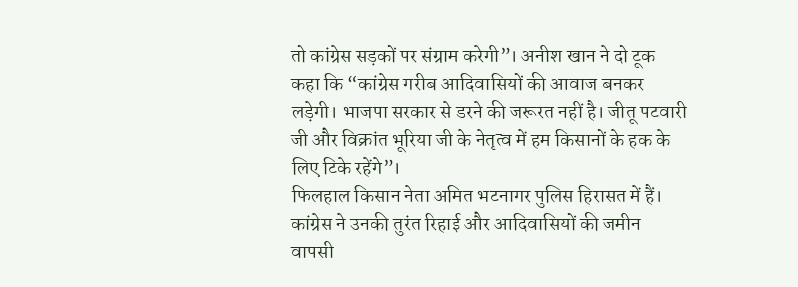तो कांग्रेस सड़कों पर संग्राम करेगी”। अनीश खान ने दो टूक कहा कि “कांग्रेस गरीब आदिवासियों की आवाज बनकर लड़ेगी। भाजपा सरकार से डरने की जरूरत नहीं है। जीतू पटवारी जी और विक्रांत भूरिया जी के नेतृत्व में हम किसानों के हक के लिए टिके रहेंगे”।
फिलहाल किसान नेता अमित भटनागर पुलिस हिरासत में हैं। कांग्रेस ने उनकी तुरंत रिहाई और आदिवासियों की जमीन वापसी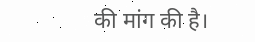की मांग की है।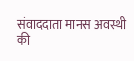संवाददाता मानस अवस्थी की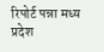रिपोर्ट पन्ना मध्य प्रदेश